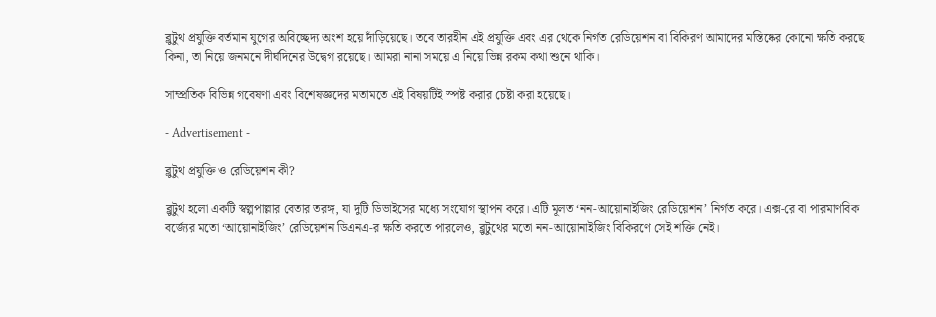ব্লুটুথ প্রযুক্তি বর্তমান যুগের অবিচ্ছেদ্য অংশ হয়ে দাঁড়িয়েছে। তবে তারহীন এই প্রযুক্তি এবং এর থেকে নির্গত রেডিয়েশন বা বিকিরণ আমাদের মস্তিষ্কের কোনো ক্ষতি করছে কিনা, তা নিয়ে জনমনে দীর্ঘদিনের উদ্বেগ রয়েছে। আমরা নানা সময়ে এ নিয়ে ভিন্ন রকম কথা শুনে থাকি।

সাম্প্রতিক বিভিন্ন গবেষণা এবং বিশেষজ্ঞদের মতামতে এই বিষয়টিই স্পষ্ট করার চেষ্টা করা হয়েছে।

- Advertisement -

ব্লুটুথ প্রযুক্তি ও রেডিয়েশন কী?

ব্লুটুথ হলো একটি স্বল্পপাল্লার বেতার তরঙ্গ, যা দুটি ডিভাইসের মধ্যে সংযোগ স্থাপন করে। এটি মূলত ‘নন-আয়োনাইজিং রেডিয়েশন’ নির্গত করে। এক্স-রে বা পারমাণবিক বর্জ্যের মতো ‘আয়োনাইজিং’ রেডিয়েশন ডিএনএ-র ক্ষতি করতে পারলেও, ব্লুটুথের মতো নন-আয়োনাইজিং বিকিরণে সেই শক্তি নেই।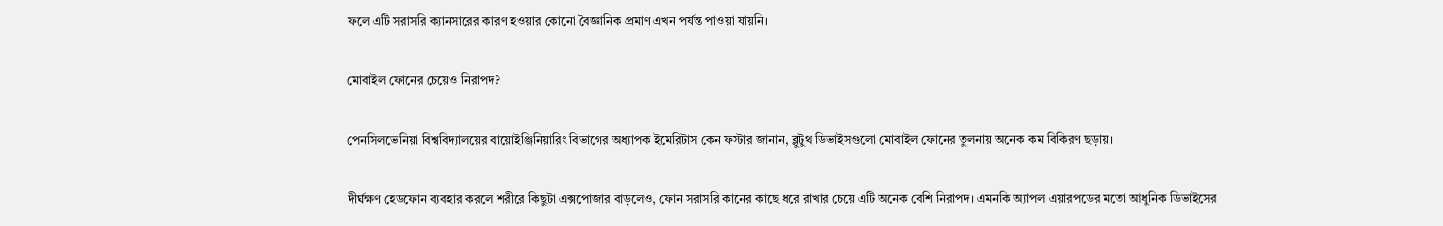ফলে এটি সরাসরি ক্যানসারের কারণ হওয়ার কোনো বৈজ্ঞানিক প্রমাণ এখন পর্যন্ত পাওয়া যায়নি।

মোবাইল ফোনের চেয়েও নিরাপদ?

পেনসিলভেনিয়া বিশ্ববিদ্যালয়ের বায়োইঞ্জিনিয়ারিং বিভাগের অধ্যাপক ইমেরিটাস কেন ফস্টার জানান, ব্লুটুথ ডিভাইসগুলো মোবাইল ফোনের তুলনায় অনেক কম বিকিরণ ছড়ায়।

দীর্ঘক্ষণ হেডফোন ব্যবহার করলে শরীরে কিছুটা এক্সপোজার বাড়লেও, ফোন সরাসরি কানের কাছে ধরে রাখার চেয়ে এটি অনেক বেশি নিরাপদ। এমনকি অ্যাপল এয়ারপডের মতো আধুনিক ডিভাইসের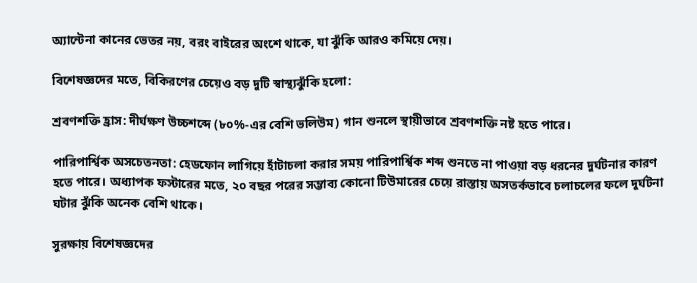অ্যান্টেনা কানের ভেতর নয়, বরং বাইরের অংশে থাকে, যা ঝুঁকি আরও কমিয়ে দেয়।

বিশেষজ্ঞদের মতে, বিকিরণের চেয়েও বড় দুটি স্বাস্থ্যঝুঁকি হলো:

শ্রবণশক্তি হ্রাস: দীর্ঘক্ষণ উচ্চশব্দে (৮০%-এর বেশি ভলিউম) গান শুনলে স্থায়ীভাবে শ্রবণশক্তি নষ্ট হতে পারে।

পারিপার্শ্বিক অসচেতনতা: হেডফোন লাগিয়ে হাঁটাচলা করার সময় পারিপার্শ্বিক শব্দ শুনতে না পাওয়া বড় ধরনের দুর্ঘটনার কারণ হতে পারে। অধ্যাপক ফস্টারের মতে, ২০ বছর পরের সম্ভাব্য কোনো টিউমারের চেয়ে রাস্তায় অসতর্কভাবে চলাচলের ফলে দুর্ঘটনা ঘটার ঝুঁকি অনেক বেশি থাকে।

সুরক্ষায় বিশেষজ্ঞদের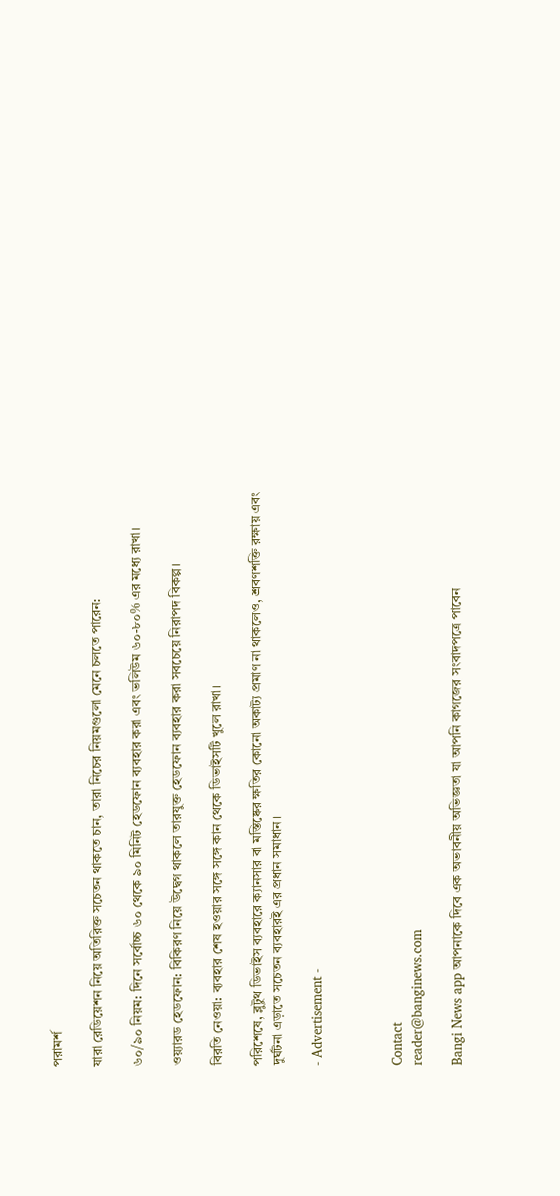পরামর্শ

যারা রেডিয়েশন নিয়ে অতিরিক্ত সচেতন থাকতে চান, তারা নিচের নিয়মগুলো মেনে চলতে পারেন:

৬০/৯০ নিয়ম: দিনে সর্বোচ্চ ৬০ থেকে ৯০ মিনিট হেডফোন ব্যবহার করা এবং ভলিউম ৬০-৮০% এর মধ্যে রাখা।

ওয়্যারড হেডফোন: বিকিরণ নিয়ে উদ্বেগ থাকলে তারযুক্ত হেডফোন ব্যবহার করা সবচেয়ে নিরাপদ বিকল্প।

বিরতি নেওয়া: ব্যবহার শেষ হওয়ার সঙ্গে সঙ্গে কান থেকে ডিভাইসটি খুলে রাখা।

পরিশেষে, ব্লুটুথ ডিভাইস ব্যবহারে ক্যানসার বা মস্তিষ্কের ক্ষতির কোনো অকাট্য প্রমাণ না থাকলেও, শ্রবণশক্তি রক্ষায় এবং দুর্ঘটনা এড়াতে সচেতন ব্যবহারই এর প্রধান সমাধান।

- Advertisement -



Contact
reader@banginews.com

Bangi News app আপনাকে দিবে এক অভাবনীয় অভিজ্ঞতা যা আপনি কাগজের সংবাদপত্রে পাবেন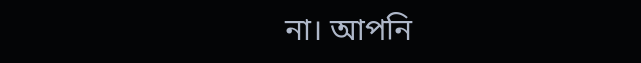না। আপনি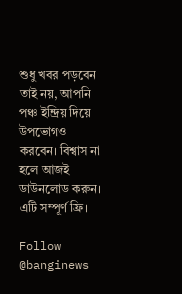শুধু খবর পড়বেন তাই নয়, আপনি পঞ্চ ইন্দ্রিয় দিয়ে উপভোগও করবেন। বিশ্বাস না হলে আজই ডাউনলোড করুন। এটি সম্পূর্ণ ফ্রি।

Follow @banginews